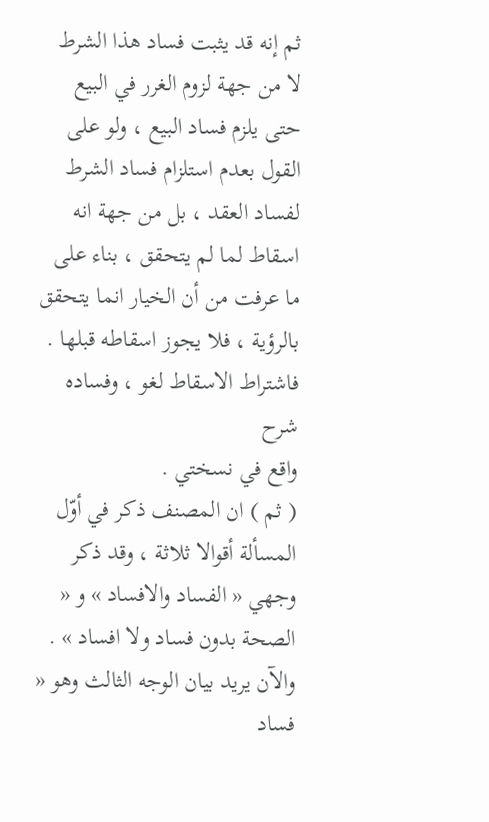ثم إنه قد يثبت فساد هذا الشرط لا من جهة لزوم الغرر في البيع حتى يلزم فساد البيع ، ولو على القول بعدم استلزام فساد الشرط لفساد العقد ، بل من جهة انه اسقاط لما لم يتحقق ، بناء على ما عرفت من أن الخيار انما يتحقق بالرؤية ، فلا يجوز اسقاطه قبلها .
فاشتراط الاسقاط لغو ، وفساده
شرح
واقع في نسختي .
( ثم ) ان المصنف ذكر في أوّل المسألة أقوالا ثلاثة ، وقد ذكر وجهي « الفساد والافساد » و « الصحة بدون فساد ولا افساد » .
والآن يريد بيان الوجه الثالث وهو « فساد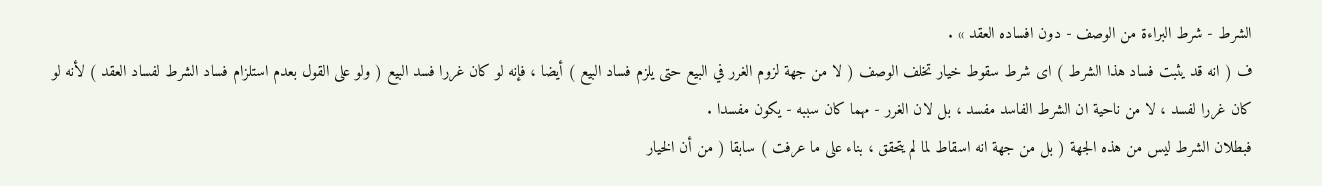الشرط - شرط البراءة من الوصف - دون افساده العقد » .
ف ( انه قد يثبت فساد هذا الشرط ) اى شرط سقوط خيار تخلف الوصف ( لا من جهة لزوم الغرر في البيع حتى يلزم فساد البيع ) أيضا ، فإنه لو كان غررا فسد البيع ( ولو على القول بعدم استلزام فساد الشرط لفساد العقد ) لأنه لو كان غررا لفسد ، لا من ناحية ان الشرط الفاسد مفسد ، بل لان الغرر - مهما كان سببه - يكون مفسدا .
فبطلان الشرط ليس من هذه الجهة ( بل من جهة انه اسقاط لما لم يتحقق ، بناء على ما عرفت ) سابقا ( من أن الخيار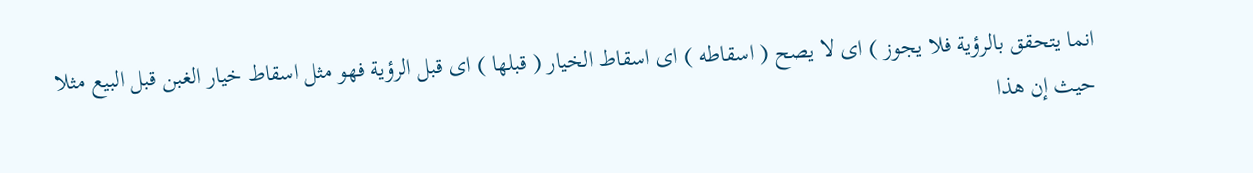انما يتحقق بالرؤية فلا يجوز ) اى لا يصح ( اسقاطه ) اى اسقاط الخيار ( قبلها ) اى قبل الرؤية فهو مثل اسقاط خيار الغبن قبل البيع مثلا حيث إن هذا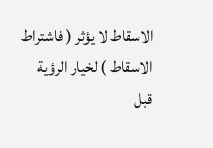الاسقاط لا يؤثر ( فاشتراط الاسقاط ) لخيار الرؤية قبل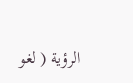الرؤية ( لغو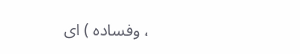، وفساده ) اى